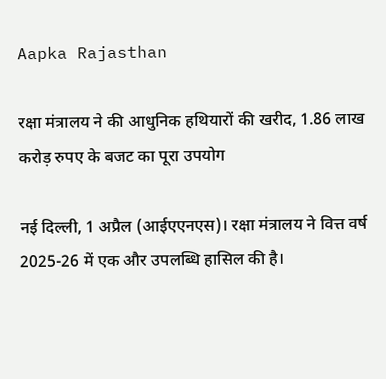Aapka Rajasthan

रक्षा मंत्रालय ने की आधुनिक हथियारों की खरीद, 1.86 लाख करोड़ रुपए के बजट का पूरा उपयोग

नई दिल्ली, 1 अप्रैल (आईएएनएस)। रक्षा मंत्रालय ने वित्त वर्ष 2025-26 में एक और उपलब्धि हासिल की है।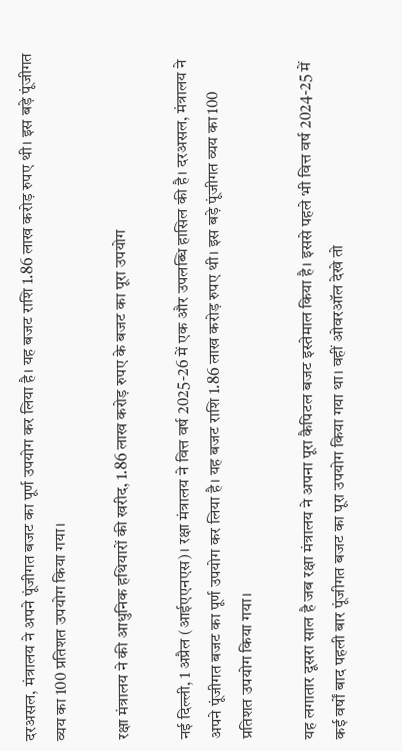दरअसल, मंत्रालय ने अपने पूंजीगत बजट का पूर्ण उपयोग कर लिया है। यह बजट राशि 1.86 लाख करोड़ रुपए थी। इस बड़े पूंजीगत व्यय का 100 प्रतिशत उपयोग किया गया।

रक्षा मंत्रालय ने की आधुनिक हथियारों की खरीद, 1.86 लाख करोड़ रुपए के बजट का पूरा उपयोग

नई दिल्ली, 1 अप्रैल (आईएएनएस)। रक्षा मंत्रालय ने वित्त वर्ष 2025-26 में एक और उपलब्धि हासिल की है। दरअसल, मंत्रालय ने अपने पूंजीगत बजट का पूर्ण उपयोग कर लिया है। यह बजट राशि 1.86 लाख करोड़ रुपए थी। इस बड़े पूंजीगत व्यय का 100 प्रतिशत उपयोग किया गया।

यह लगातार दूसरा साल है जब रक्षा मंत्रालय ने अपना पूरा कैपिटल बजट इस्तेमाल किया है। इससे पहले भी वित्त वर्ष 2024-25 में कई वर्षों बाद पहली बार पूंजीगत बजट का पूरा उपयोग किया गया था। वहीं ओवरऑल देखे तो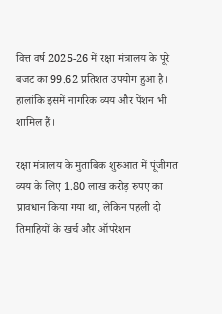वित्त वर्ष 2025-26 में रक्षा मंत्रालय के पूरे बजट का 99.62 प्रतिशत उपयोग हुआ है। हालांकि इसमें नागरिक व्यय और पेंशन भी शामिल हैं।

रक्षा मंत्रालय के मुताबिक शुरुआत में पूंजीगत व्यय के लिए 1.80 लाख करोड़ रुपए का प्रावधान किया गया था, लेकिन पहली दो तिमाहियों के खर्च और ऑपरेशन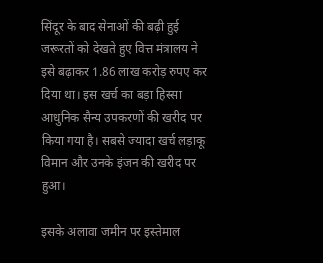सिंदूर के बाद सेनाओं की बढ़ी हुई जरूरतों को देखते हुए वित्त मंत्रालय ने इसे बढ़ाकर 1.86 लाख करोड़ रुपए कर दिया था। इस खर्च का बड़ा हिस्सा आधुनिक सैन्य उपकरणों की खरीद पर किया गया है। सबसे ज्यादा खर्च लड़ाकू विमान और उनके इंजन की खरीद पर हुआ।

इसके अलावा जमीन पर इस्तेमाल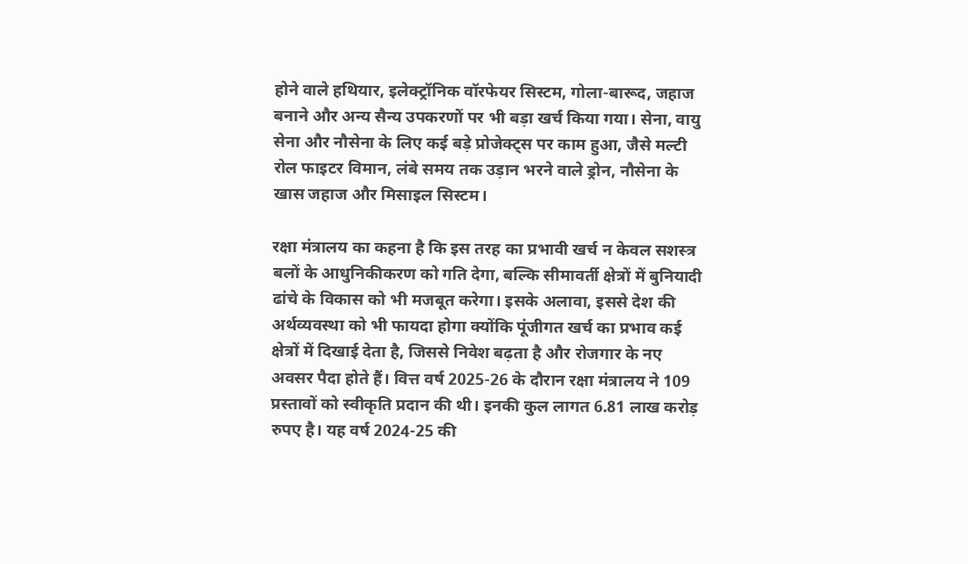होने वाले हथियार, इलेक्ट्रॉनिक वॉरफेयर सिस्टम, गोला-बारूद, जहाज बनाने और अन्य सैन्य उपकरणों पर भी बड़ा खर्च किया गया। सेना, वायु सेना और नौसेना के लिए कई बड़े प्रोजेक्ट्स पर काम हुआ, जैसे मल्टी रोल फाइटर विमान, लंबे समय तक उड़ान भरने वाले ड्रोन, नौसेना के खास जहाज और मिसाइल सिस्टम।

रक्षा मंत्रालय का कहना है कि इस तरह का प्रभावी खर्च न केवल सशस्त्र बलों के आधुनिकीकरण को गति देगा, बल्कि सीमावर्ती क्षेत्रों में बुनियादी ढांचे के विकास को भी मजबूत करेगा। इसके अलावा, इससे देश की अर्थव्यवस्था को भी फायदा होगा क्योंकि पूंजीगत खर्च का प्रभाव कई क्षेत्रों में दिखाई देता है, जिससे निवेश बढ़ता है और रोजगार के नए अवसर पैदा होते हैं। वित्त वर्ष 2025-26 के दौरान रक्षा मंत्रालय ने 109 प्रस्तावों को स्वीकृति प्रदान की थी। इनकी कुल लागत 6.81 लाख करोड़ रुपए है। यह वर्ष 2024-25 की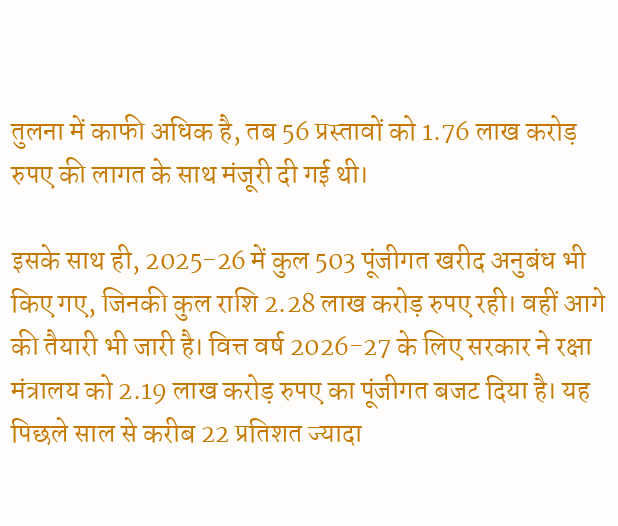तुलना में काफी अधिक है, तब 56 प्रस्तावों को 1.76 लाख करोड़ रुपए की लागत के साथ मंजूरी दी गई थी।

इसके साथ ही, 2025-26 में कुल 503 पूंजीगत खरीद अनुबंध भी किए गए, जिनकी कुल राशि 2.28 लाख करोड़ रुपए रही। वहीं आगे की तैयारी भी जारी है। वित्त वर्ष 2026-27 के लिए सरकार ने रक्षा मंत्रालय को 2.19 लाख करोड़ रुपए का पूंजीगत बजट दिया है। यह पिछले साल से करीब 22 प्रतिशत ज्यादा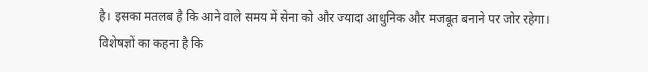है। इसका मतलब है कि आने वाले समय में सेना को और ज्यादा आधुनिक और मजबूत बनाने पर जोर रहेगा। विशेषज्ञों का कहना है कि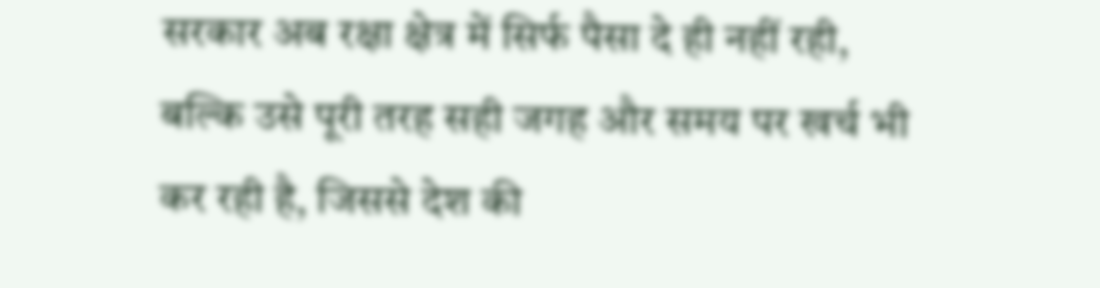सरकार अब रक्षा क्षेत्र में सिर्फ पैसा दे ही नहीं रही, बल्कि उसे पूरी तरह सही जगह और समय पर खर्च भी कर रही है, जिससे देश की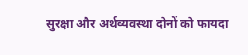सुरक्षा और अर्थव्यवस्था दोनों को फायदा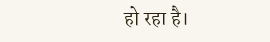हो रहा है।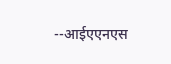--आईएएनएस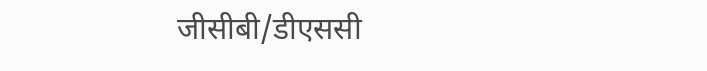जीसीबी/डीएससी